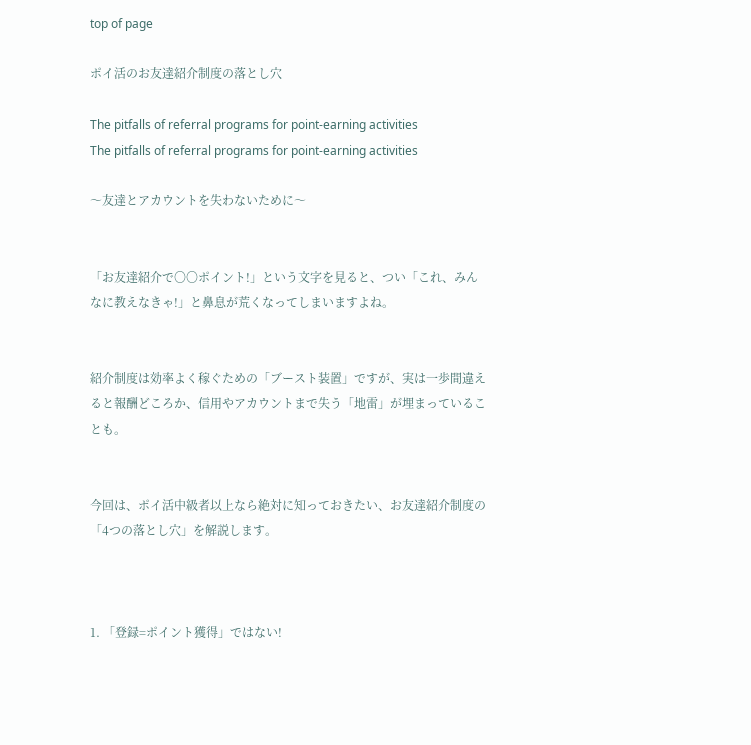top of page

ポイ活のお友達紹介制度の落とし穴

The pitfalls of referral programs for point-earning activities
The pitfalls of referral programs for point-earning activities

〜友達とアカウントを失わないために〜


「お友達紹介で〇〇ポイント!」という文字を見ると、つい「これ、みんなに教えなきゃ!」と鼻息が荒くなってしまいますよね。


紹介制度は効率よく稼ぐための「ブースト装置」ですが、実は一歩間違えると報酬どころか、信用やアカウントまで失う「地雷」が埋まっていることも。


今回は、ポイ活中級者以上なら絶対に知っておきたい、お友達紹介制度の「4つの落とし穴」を解説します。



1. 「登録=ポイント獲得」ではない!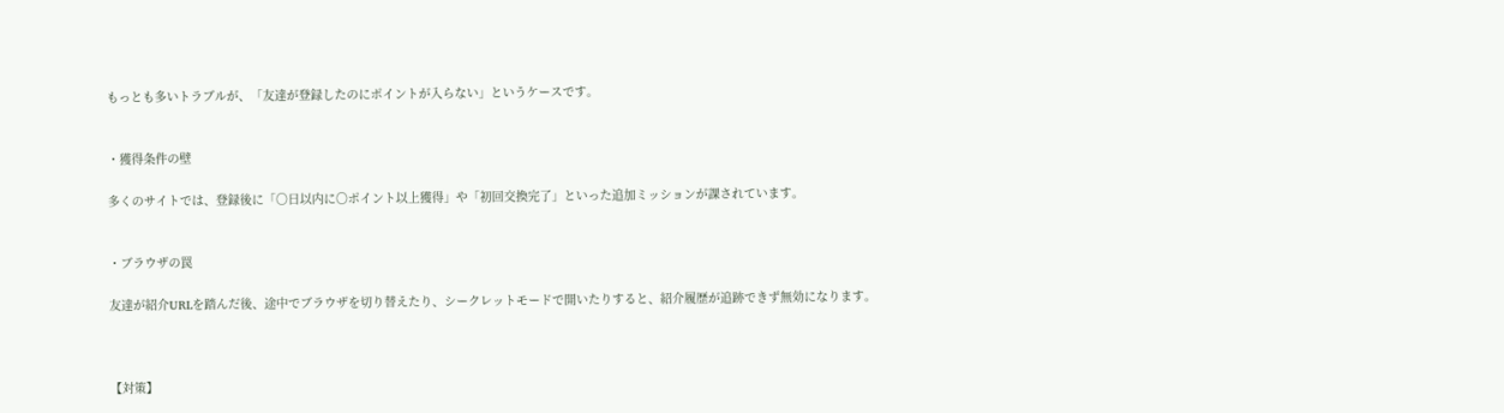もっとも多いトラブルが、「友達が登録したのにポイントが入らない」というケースです。


・獲得条件の壁

多くのサイトでは、登録後に「〇日以内に〇ポイント以上獲得」や「初回交換完了」といった追加ミッションが課されています。


・ブラウザの罠

友達が紹介URLを踏んだ後、途中でブラウザを切り替えたり、シークレットモードで開いたりすると、紹介履歴が追跡できず無効になります。



【対策】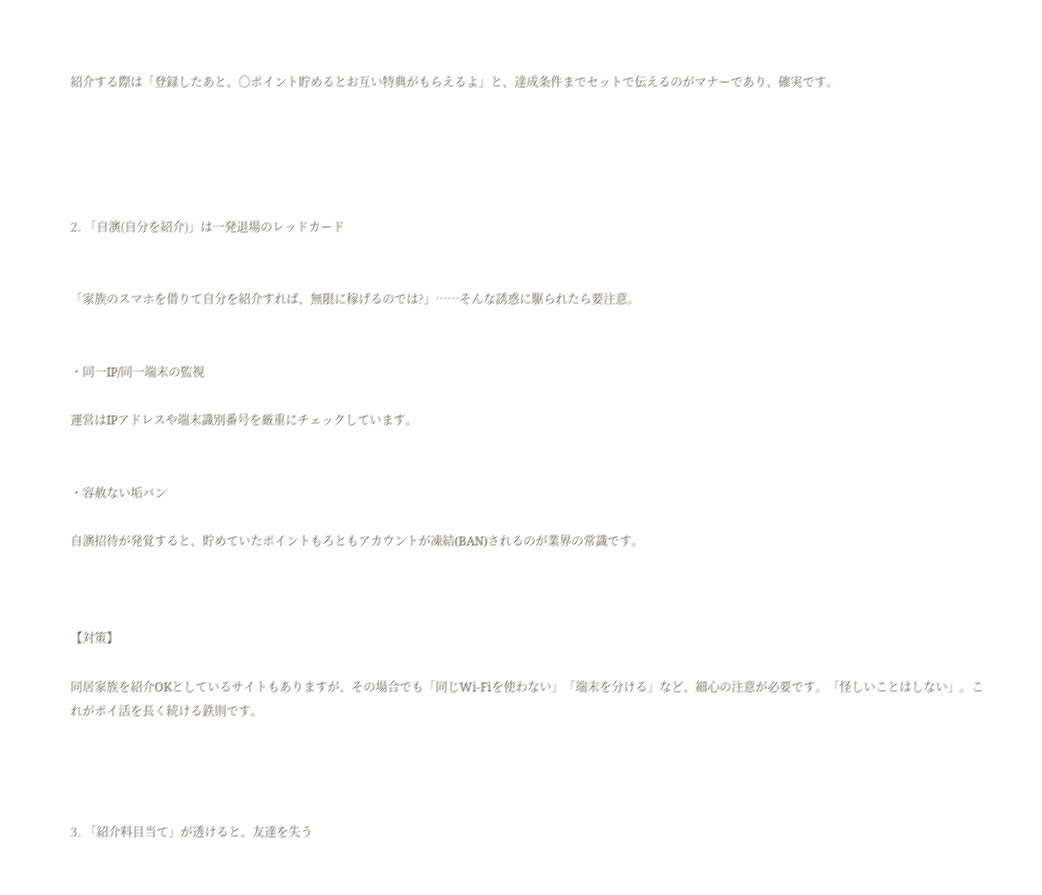紹介する際は「登録したあと、〇ポイント貯めるとお互い特典がもらえるよ」と、達成条件までセットで伝えるのがマナーであり、確実です。





2. 「自演(自分を紹介)」は一発退場のレッドカード


「家族のスマホを借りて自分を紹介すれば、無限に稼げるのでは?」……そんな誘惑に駆られたら要注意。


・同一IP/同一端末の監視

運営はIPアドレスや端末識別番号を厳重にチェックしています。


・容赦ない垢バン

自演招待が発覚すると、貯めていたポイントもろともアカウントが凍結(BAN)されるのが業界の常識です。



【対策】

同居家族を紹介OKとしているサイトもありますが、その場合でも「同じWi-Fiを使わない」「端末を分ける」など、細心の注意が必要です。「怪しいことはしない」。これがポイ活を長く続ける鉄則です。




3. 「紹介料目当て」が透けると、友達を失う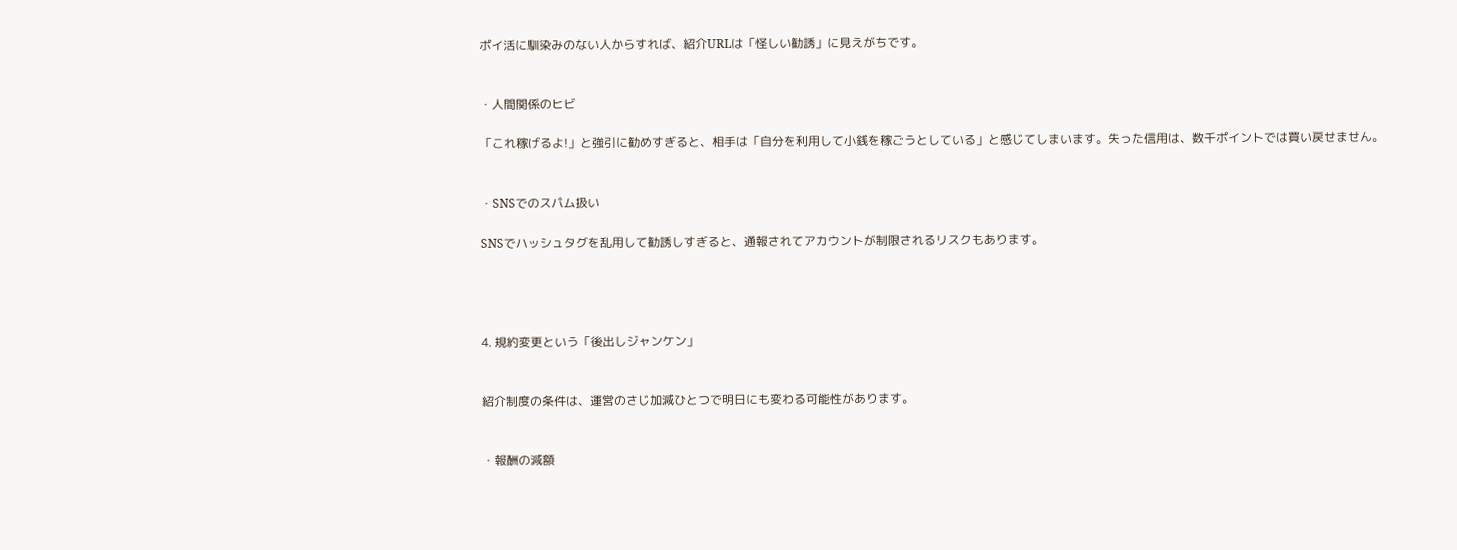ポイ活に馴染みのない人からすれば、紹介URLは「怪しい勧誘」に見えがちです。


・人間関係のヒビ

「これ稼げるよ!」と強引に勧めすぎると、相手は「自分を利用して小銭を稼ごうとしている」と感じてしまいます。失った信用は、数千ポイントでは買い戻せません。


・SNSでのスパム扱い

SNSでハッシュタグを乱用して勧誘しすぎると、通報されてアカウントが制限されるリスクもあります。




4. 規約変更という「後出しジャンケン」


紹介制度の条件は、運営のさじ加減ひとつで明日にも変わる可能性があります。


・報酬の減額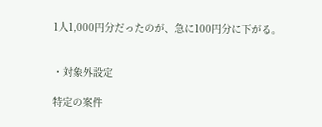1人1,000円分だったのが、急に100円分に下がる。


・対象外設定

特定の案件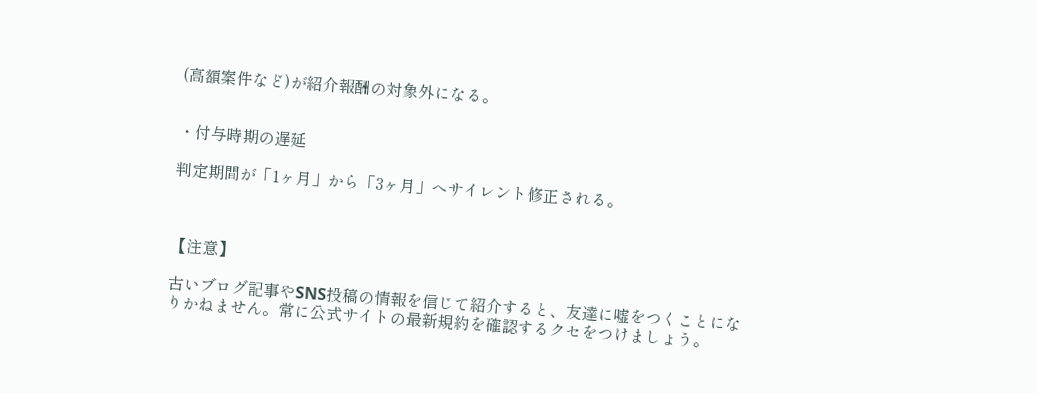(高額案件など)が紹介報酬の対象外になる。


・付与時期の遅延

判定期間が「1ヶ月」から「3ヶ月」へサイレント修正される。



【注意】

古いブログ記事やSNS投稿の情報を信じて紹介すると、友達に嘘をつくことになりかねません。常に公式サイトの最新規約を確認するクセをつけましょう。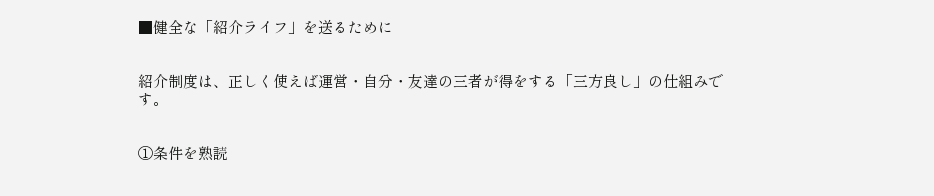■健全な「紹介ライフ」を送るために


紹介制度は、正しく使えば運営・自分・友達の三者が得をする「三方良し」の仕組みです。


①条件を熟読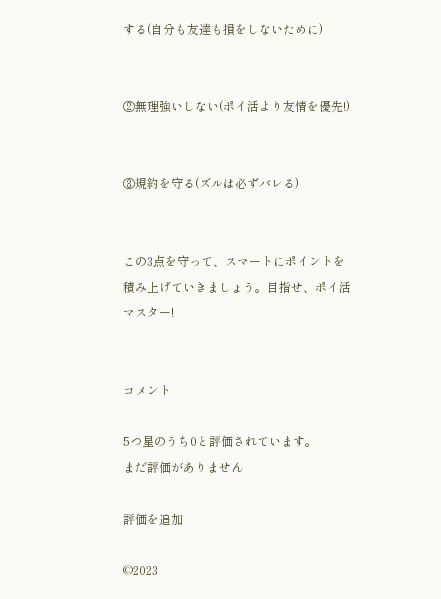する(自分も友達も損をしないために)


②無理強いしない(ポイ活より友情を優先!)


③規約を守る(ズルは必ずバレる)


この3点を守って、スマートにポイントを積み上げていきましょう。目指せ、ポイ活マスター!


コメント

5つ星のうち0と評価されています。
まだ評価がありません

評価を追加

©2023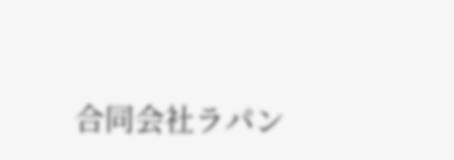合同会社ラパン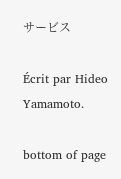サービス

Écrit par Hideo Yamamoto.

bottom of page